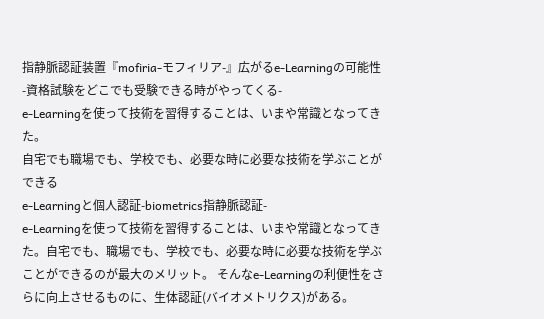指静脈認証装置『mofiria-モフィリア-』広がるe-Learningの可能性
-資格試験をどこでも受験できる時がやってくる-
e-Learningを使って技術を習得することは、いまや常識となってきた。
自宅でも職場でも、学校でも、必要な時に必要な技術を学ぶことができる
e-Learningと個人認証-biometrics指静脈認証-
e-Learningを使って技術を習得することは、いまや常識となってきた。自宅でも、職場でも、学校でも、必要な時に必要な技術を学ぶことができるのが最大のメリット。 そんなe-Learningの利便性をさらに向上させるものに、生体認証(バイオメトリクス)がある。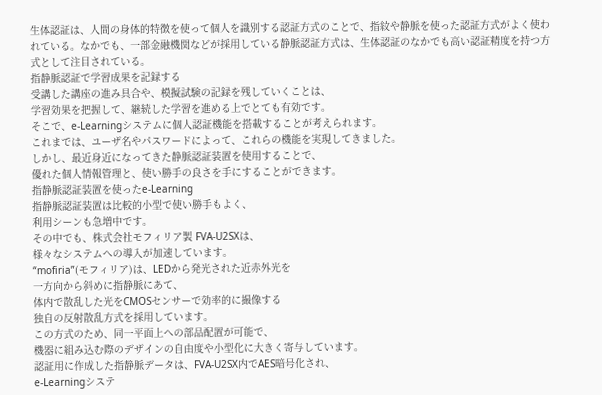生体認証は、人間の身体的特徴を使って個人を識別する認証方式のことで、指紋や静脈を使った認証方式がよく使われている。なかでも、一部金融機関などが採用している静脈認証方式は、生体認証のなかでも高い認証精度を持つ方式として注目されている。
指静脈認証で学習成果を記録する
受講した講座の進み具合や、模擬試験の記録を残していくことは、
学習効果を把握して、継続した学習を進める上でとても有効です。
そこで、e-Learningシステムに個人認証機能を搭載することが考えられます。
これまでは、ユーザ名やパスワードによって、これらの機能を実現してきました。
しかし、最近身近になってきた静脈認証装置を使用することで、
優れた個人情報管理と、使い勝手の良さを手にすることができます。
指静脈認証装置を使ったe-Learning
指静脈認証装置は比較的小型で使い勝手もよく、
利用シーンも急増中です。
その中でも、株式会社モフィリア製 FVA-U2SXは、
様々なシステムへの導入が加速しています。
“mofiria”(モフィリア)は、LEDから発光された近赤外光を
一方向から斜めに指静脈にあて、
体内で散乱した光をCMOSセンサーで効率的に撮像する
独自の反射散乱方式を採用しています。
この方式のため、同一平面上への部品配置が可能で、
機器に組み込む際のデザインの自由度や小型化に大きく寄与しています。
認証用に作成した指静脈データは、FVA-U2SX内でAES暗号化され、
e-Learningシステ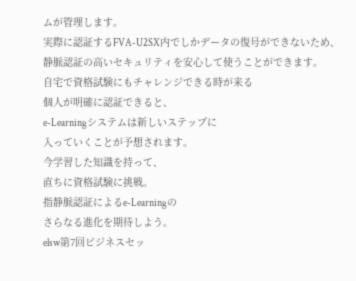ムが管理します。
実際に認証するFVA-U2SX内でしかデータの復号ができないため、
静脈認証の高いセキュリティを安心して使うことができます。
自宅で資格試験にもチャレンジできる時が来る
個人が明確に認証できると、
e-Learningシステムは新しいステップに
入っていくことが予想されます。
今学習した知識を持って、
直ちに資格試験に挑戦。
指静脈認証によるe-Learningの
さらなる進化を期待しよう。
elsw第7回ビジネスセッ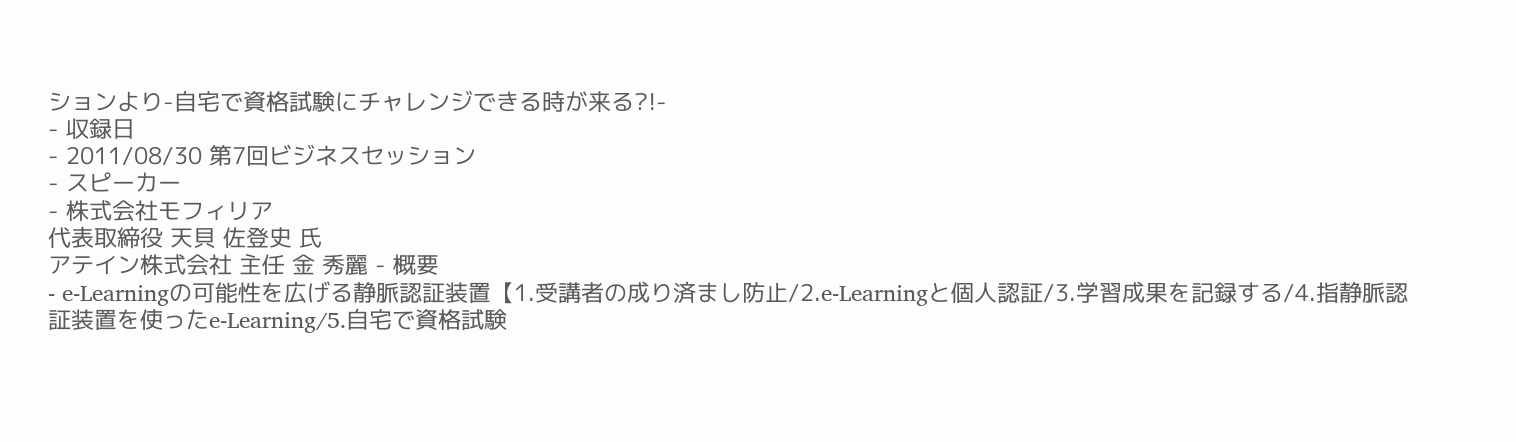ションより-自宅で資格試験にチャレンジできる時が来る?!-
- 収録日
- 2011/08/30 第7回ビジネスセッション
- スピーカー
- 株式会社モフィリア
代表取締役 天貝 佐登史 氏
アテイン株式会社 主任 金 秀麗 - 概要
- e-Learningの可能性を広げる静脈認証装置【1.受講者の成り済まし防止/2.e-Learningと個人認証/3.学習成果を記録する/4.指静脈認証装置を使ったe-Learning/5.自宅で資格試験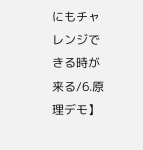にもチャレンジできる時が来る/6.原理デモ】